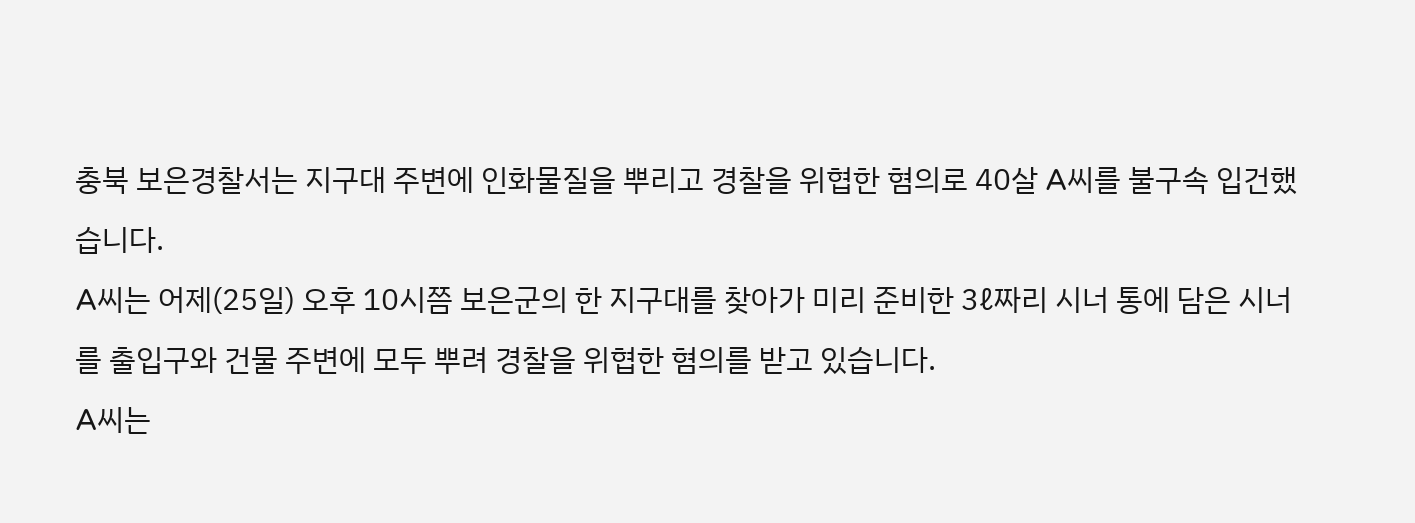충북 보은경찰서는 지구대 주변에 인화물질을 뿌리고 경찰을 위협한 혐의로 40살 A씨를 불구속 입건했습니다.
A씨는 어제(25일) 오후 10시쯤 보은군의 한 지구대를 찾아가 미리 준비한 3ℓ짜리 시너 통에 담은 시너를 출입구와 건물 주변에 모두 뿌려 경찰을 위협한 혐의를 받고 있습니다.
A씨는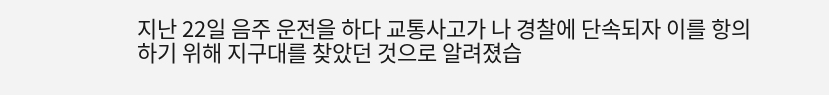지난 22일 음주 운전을 하다 교통사고가 나 경찰에 단속되자 이를 항의하기 위해 지구대를 찾았던 것으로 알려졌습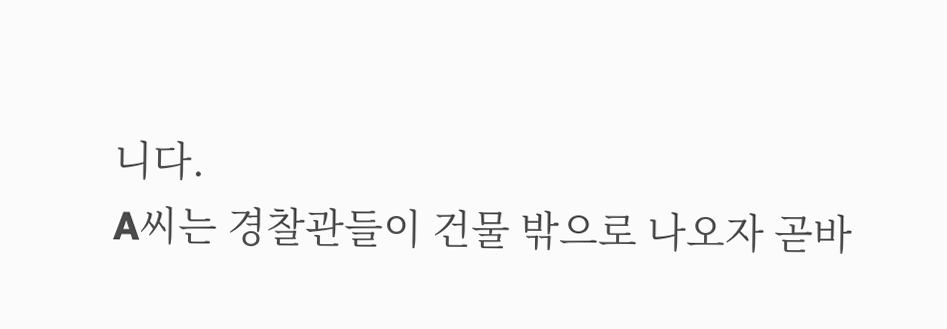니다.
A씨는 경찰관들이 건물 밖으로 나오자 곧바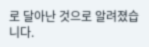로 달아난 것으로 알려졌습니다.